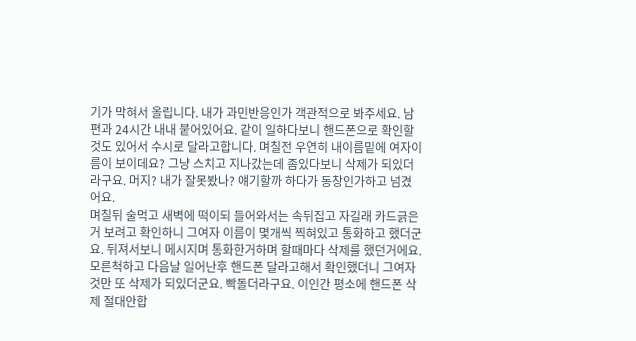기가 막혀서 올립니다. 내가 과민반응인가 객관적으로 봐주세요. 남편과 24시간 내내 붙어있어요. 같이 일하다보니 핸드폰으로 확인할것도 있어서 수시로 달라고합니다. 며칠전 우연히 내이름밑에 여자이름이 보이데요? 그냥 스치고 지나갔는데 좀있다보니 삭제가 되있더라구요. 머지? 내가 잘못봤나? 얘기할까 하다가 동창인가하고 넘겼어요.
며칠뒤 술먹고 새벽에 떡이되 들어와서는 속뒤집고 자길래 카드긁은거 보려고 확인하니 그여자 이름이 몇개씩 찍혀있고 통화하고 했더군요. 뒤져서보니 메시지며 통화한거하며 할때마다 삭제를 했던거에요.
모른척하고 다음날 일어난후 핸드폰 달라고해서 확인했더니 그여자것만 또 삭제가 되있더군요. 빡돌더라구요. 이인간 평소에 핸드폰 삭제 절대안합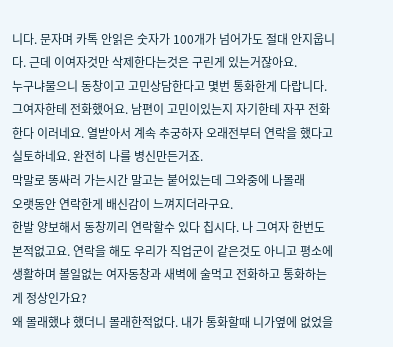니다. 문자며 카톡 안읽은 숫자가 100개가 넘어가도 절대 안지웁니다. 근데 이여자것만 삭제한다는것은 구린게 있는거잖아요.
누구냐물으니 동창이고 고민상담한다고 몇번 통화한게 다랍니다. 그여자한테 전화했어요. 남편이 고민이있는지 자기한테 자꾸 전화한다 이러네요. 열받아서 계속 추궁하자 오래전부터 연락을 했다고 실토하네요. 완전히 나를 병신만든거죠.
막말로 똥싸러 가는시간 말고는 붙어있는데 그와중에 나몰래
오랫동안 연락한게 배신감이 느껴지더라구요.
한발 양보해서 동창끼리 연락할수 있다 칩시다. 나 그여자 한번도 본적없고요. 연락을 해도 우리가 직업군이 같은것도 아니고 평소에 생활하며 볼일없는 여자동창과 새벽에 술먹고 전화하고 통화하는게 정상인가요?
왜 몰래했냐 했더니 몰래한적없다. 내가 통화할때 니가옆에 없었을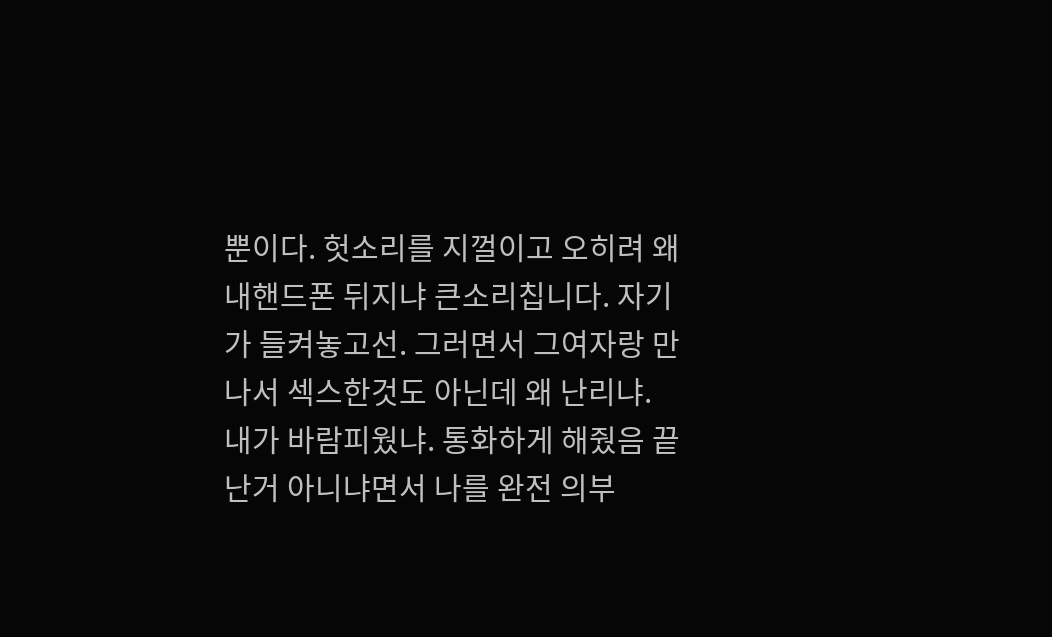뿐이다. 헛소리를 지껄이고 오히려 왜내핸드폰 뒤지냐 큰소리칩니다. 자기가 들켜놓고선. 그러면서 그여자랑 만나서 섹스한것도 아닌데 왜 난리냐. 내가 바람피웠냐. 통화하게 해줬음 끝난거 아니냐면서 나를 완전 의부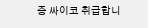증 싸이코 취급합니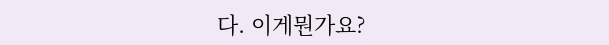다. 이게뭔가요?